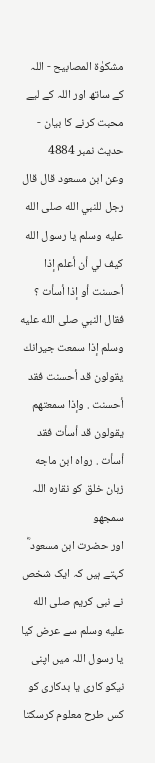مشکوٰۃ المصابیح - اللہ کے ساتھ اور اللہ کے لیے محبت کرنے کا بیان - حدیث نمبر 4884
وعن ابن مسعود قال قال رجل للنبي الله صلى الله عليه وسلم يا رسول الله كيف لي أن أعلم إذا أحسنت أو إذا أسأت ؟ فقال النبي صلى الله عليه وسلم إذا سمعت جيرانك يقولون قد أحسنت فقد أحسنت . وإذا سمعتهم يقولون قد أسأت فقد أسأت . رواه ابن ماجه
زبان خلق کو نقارہ اللہ سمجھو
اور حضرت ابن مسعود ؓ کہتے ہیں کہ ایک شخص نے نبی کریم صلى الله عليه وسلم سے عرض کیا یا رسول اللہ میں اپنی نیکو کاری یا بدکاری کو کس طرح معلوم کرسکتا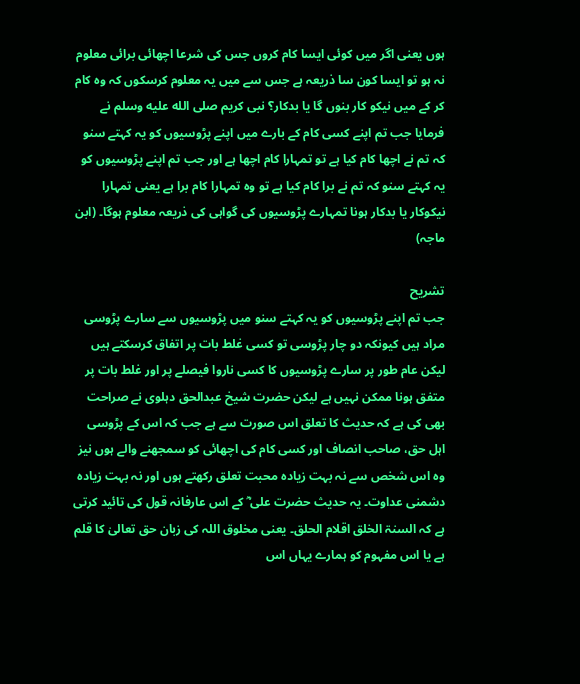ہوں یعنی اگر میں کوئی ایسا کام کروں جس کی شرعا اچھائی برائی معلوم نہ ہو تو ایسا کون سا ذریعہ ہے جس سے میں یہ معلوم کرسکوں کہ وہ کام کر کے میں نیکو کار بنوں گا یا بدکار؟ نبی کریم صلى الله عليه وسلم نے فرمایا جب تم اپنے کسی کام کے بارے میں اپنے پڑوسیوں کو یہ کہتے سنو کہ تم نے اچھا کام کیا ہے تو تمہارا کام اچھا ہے اور جب تم اپنے پڑوسیوں کو یہ کہتے سنو کہ تم نے برا کام کیا ہے تو وہ تمہارا کام برا ہے یعنی تمہارا نیکوکار یا بدکار ہونا تمہارے پڑوسیوں کی گواہی کی ذریعہ معلوم ہوگا۔ (ابن ماجہ)

تشریح
جب تم اپنے پڑوسیوں کو یہ کہتے سنو میں پڑوسیوں سے سارے پڑوسی مراد ہیں کیونکہ دو چار پڑوسی تو کسی غلط بات پر اتفاق کرسکتے ہیں لیکن عام طور پر سارے پڑوسیوں کا کسی ناروا فیصلے پر اور غلط بات پر متفق ہونا ممکن نہیں ہے لیکن حضرت شیخ عبدالحق دہلوی نے صراحت بھی کی ہے کہ حدیث کا تعلق اس صورت سے ہے جب کہ اس کے پڑوسی اہل حق، صاحب انصاف اور کسی کام کی اچھائی کو سمجھنے والے ہوں نیز وہ اس شخص سے نہ بہت زیادہ محبت تعلق رکھتے ہوں اور نہ بہت زیادہ دشمنی عداوت۔ یہ حدیث حضرت علی ؓ کے اس عارفانہ قول کی تائید کرتی ہے کہ السنۃ الخلق اقلام الحلق۔ یعنی مخلوق اللہ کی زبان حق تعالیٰ کا قلم ہے یا اس مفہوم کو ہمارے یہاں اس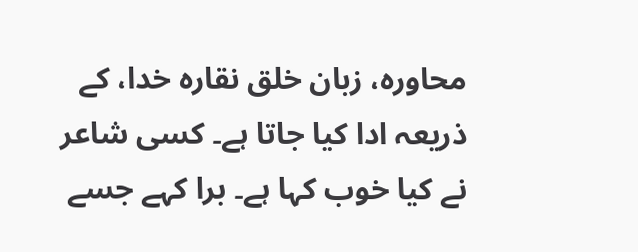محاورہ، زبان خلق نقارہ خدا، کے ذریعہ ادا کیا جاتا ہے۔ کسی شاعر نے کیا خوب کہا ہے۔ برا کہے جسے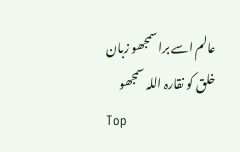عالم اسے برا سمجھو زبان خلق کو نقارہ اللہ سمجھو
Top